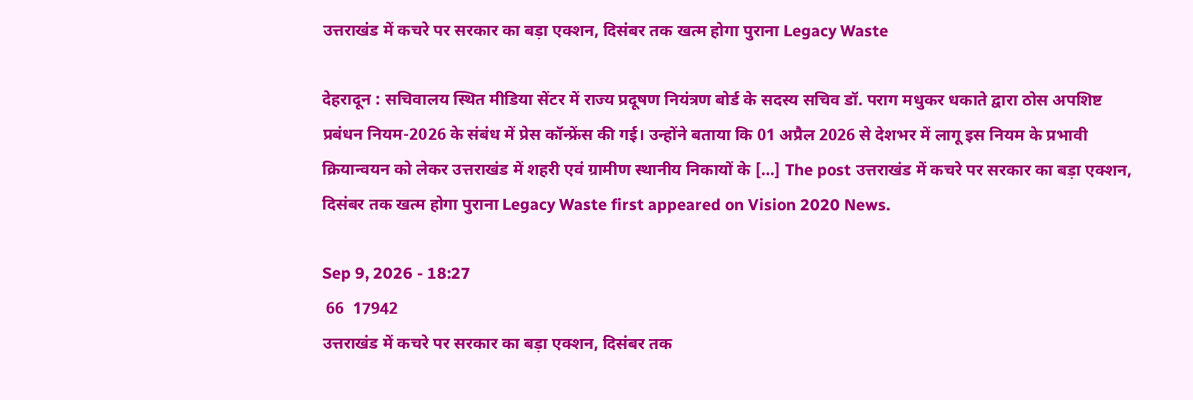उत्तराखंड में कचरे पर सरकार का बड़ा एक्शन, दिसंबर तक खत्म होगा पुराना Legacy Waste

देहरादून : सचिवालय स्थित मीडिया सेंटर में राज्य प्रदूषण नियंत्रण बोर्ड के सदस्य सचिव डॉ. पराग मधुकर धकाते द्वारा ठोस अपशिष्ट प्रबंधन नियम-2026 के संबंध में प्रेस कॉन्फ्रेंस की गई। उन्होंने बताया कि 01 अप्रैल 2026 से देशभर में लागू इस नियम के प्रभावी क्रियान्वयन को लेकर उत्तराखंड में शहरी एवं ग्रामीण स्थानीय निकायों के […] The post उत्तराखंड में कचरे पर सरकार का बड़ा एक्शन, दिसंबर तक खत्म होगा पुराना Legacy Waste first appeared on Vision 2020 News.

Sep 9, 2026 - 18:27
 66  17942
उत्तराखंड में कचरे पर सरकार का बड़ा एक्शन, दिसंबर तक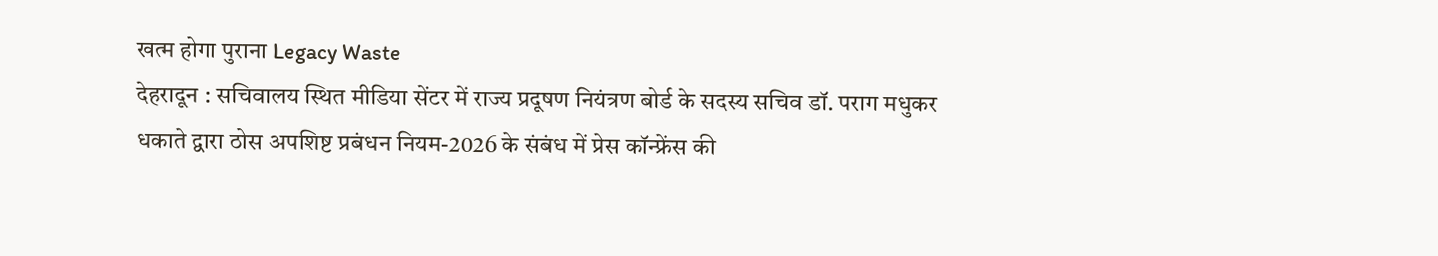खत्म होगा पुराना Legacy Waste
देहरादून : सचिवालय स्थित मीडिया सेंटर में राज्य प्रदूषण नियंत्रण बोर्ड के सदस्य सचिव डॉ. पराग मधुकर धकाते द्वारा ठोस अपशिष्ट प्रबंधन नियम-2026 के संबंध में प्रेस कॉन्फ्रेंस की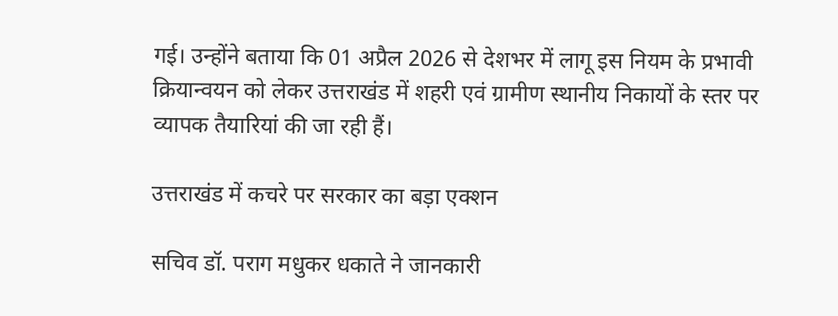गई। उन्होंने बताया कि 01 अप्रैल 2026 से देशभर में लागू इस नियम के प्रभावी क्रियान्वयन को लेकर उत्तराखंड में शहरी एवं ग्रामीण स्थानीय निकायों के स्तर पर व्यापक तैयारियां की जा रही हैं।

उत्तराखंड में कचरे पर सरकार का बड़ा एक्शन

सचिव डॉ. पराग मधुकर धकाते ने जानकारी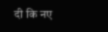दी कि नए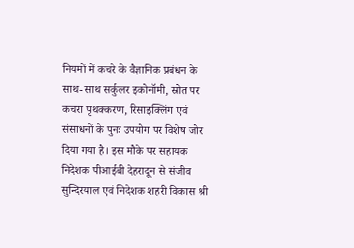नियमों में कचरे के वैज्ञानिक प्रबंधन के साथ-साथ सर्कुलर इकोनॉमी, स्रोत पर कचरा पृथक्करण, रिसाइक्लिंग एवं संसाधनों के पुनः उपयोग पर विशेष जोर दिया गया है। इस मौके पर सहायक निदेशक पीआईबी देहरादून से संजीव सुन्दिरयाल एवं निदेशक शहरी विकास श्री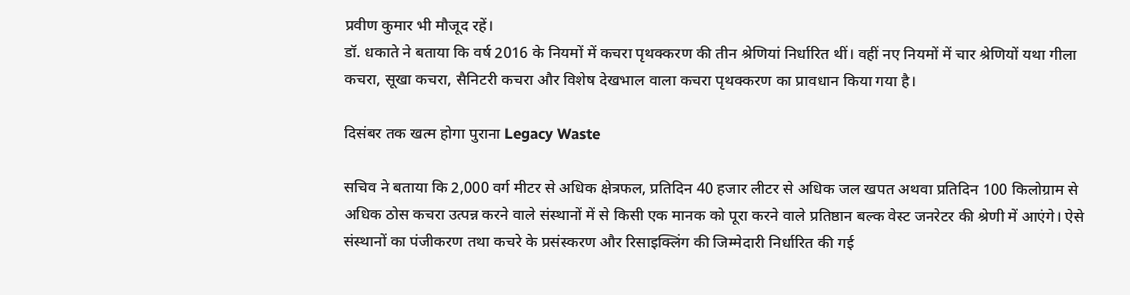प्रवीण कुमार भी मौजूद रहें।
डॉ. धकाते ने बताया कि वर्ष 2016 के नियमों में कचरा पृथक्करण की तीन श्रेणियां निर्धारित थीं। वहीं नए नियमों में चार श्रेणियों यथा गीला कचरा, सूखा कचरा, सैनिटरी कचरा और विशेष देखभाल वाला कचरा पृथक्करण का प्रावधान किया गया है।

दिसंबर तक खत्म होगा पुराना Legacy Waste

सचिव ने बताया कि 2,000 वर्ग मीटर से अधिक क्षेत्रफल, प्रतिदिन 40 हजार लीटर से अधिक जल खपत अथवा प्रतिदिन 100 किलोग्राम से अधिक ठोस कचरा उत्पन्न करने वाले संस्थानों में से किसी एक मानक को पूरा करने वाले प्रतिष्ठान बल्क वेस्ट जनरेटर की श्रेणी में आएंगे। ऐसे संस्थानों का पंजीकरण तथा कचरे के प्रसंस्करण और रिसाइक्लिंग की जिम्मेदारी निर्धारित की गई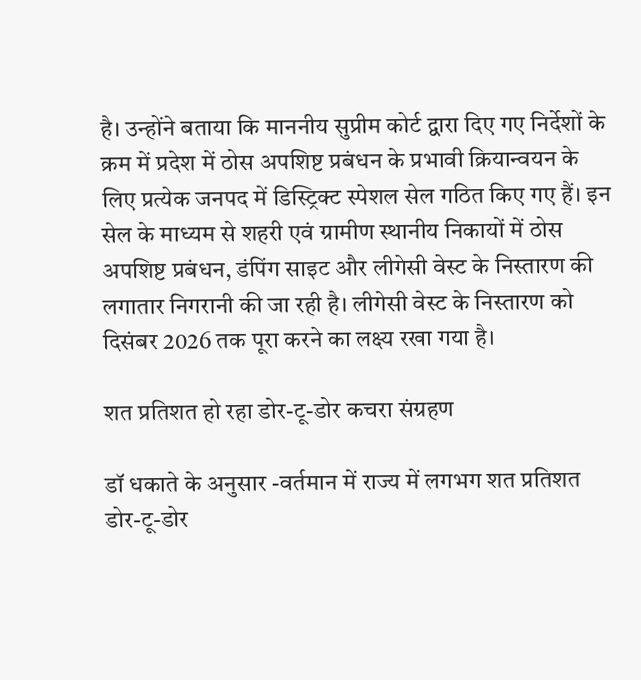है। उन्होंने बताया कि माननीय सुप्रीम कोर्ट द्वारा दिए गए निर्देशों के क्रम में प्रदेश में ठोस अपशिष्ट प्रबंधन के प्रभावी क्रियान्वयन के लिए प्रत्येक जनपद में डिस्ट्रिक्ट स्पेशल सेल गठित किए गए हैं। इन सेल के माध्यम से शहरी एवं ग्रामीण स्थानीय निकायों में ठोस अपशिष्ट प्रबंधन, डंपिंग साइट और लीगेसी वेस्ट के निस्तारण की लगातार निगरानी की जा रही है। लीगेसी वेस्ट के निस्तारण को दिसंबर 2026 तक पूरा करने का लक्ष्य रखा गया है।

शत प्रतिशत हो रहा डोर-टू-डोर कचरा संग्रहण

डॉ धकाते के अनुसार -वर्तमान में राज्य में लगभग शत प्रतिशत डोर-टू-डोर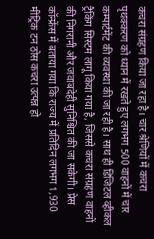कचरा संग्रहण किया जा रहा है। चार श्रेणियों में कचरा पृथक्करण को ध्यान में रखते हुए लगभग 500 वाहनों में चार कम्पार्टमेंट की व्यवस्था की जा रही है। साथ ही डिजिटल व्हीकल ट्रैकिंग सिस्टम लागू किया गया है, जिससे कचरा संग्रहण वाहनों की निगरानी और जवाबदेही सुनिश्चित की जा सकेगी। प्रेस कॉन्फ्रेंस में बताया गया कि राज्य में प्रतिदिन लगभग 1,930 मीट्रिक टन ठोस कचरा उत्पन्न हो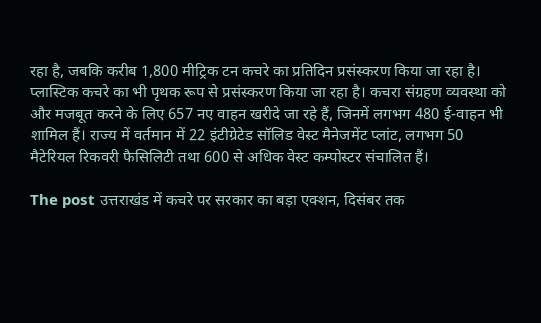रहा है, जबकि करीब 1,800 मीट्रिक टन कचरे का प्रतिदिन प्रसंस्करण किया जा रहा है। प्लास्टिक कचरे का भी पृथक रूप से प्रसंस्करण किया जा रहा है। कचरा संग्रहण व्यवस्था को और मजबूत करने के लिए 657 नए वाहन खरीदे जा रहे हैं, जिनमें लगभग 480 ई-वाहन भी शामिल हैं। राज्य में वर्तमान में 22 इंटीग्रेटेड सॉलिड वेस्ट मैनेजमेंट प्लांट, लगभग 50 मैटेरियल रिकवरी फैसिलिटी तथा 600 से अधिक वेस्ट कम्पोस्टर संचालित हैं।

The post उत्तराखंड में कचरे पर सरकार का बड़ा एक्शन, दिसंबर तक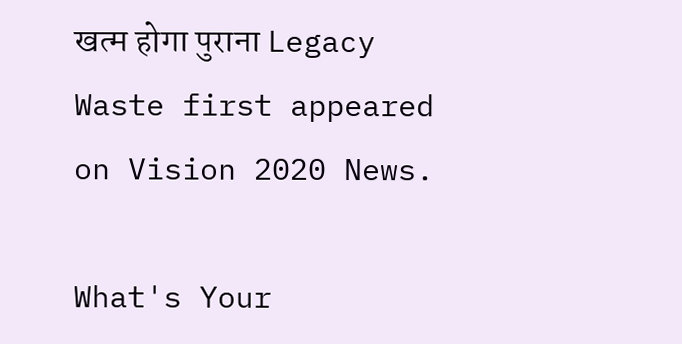खत्म होगा पुराना Legacy Waste first appeared on Vision 2020 News.

What's Your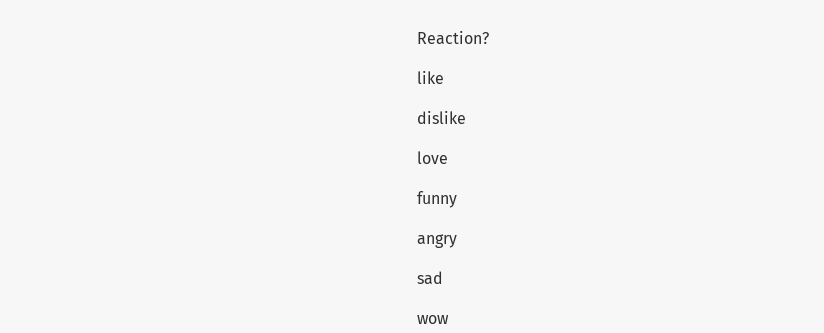Reaction?

like

dislike

love

funny

angry

sad

wow